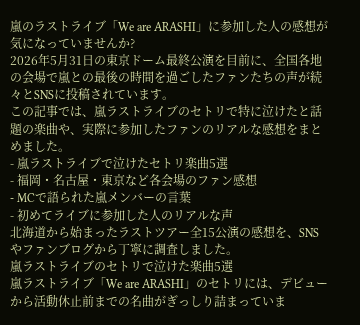嵐のラストライブ「We are ARASHI」に参加した人の感想が気になっていませんか?
2026年5月31日の東京ドーム最終公演を目前に、全国各地の会場で嵐との最後の時間を過ごしたファンたちの声が続々とSNSに投稿されています。
この記事では、嵐ラストライブのセトリで特に泣けたと話題の楽曲や、実際に参加したファンのリアルな感想をまとめました。
- 嵐ラストライブで泣けたセトリ楽曲5選
- 福岡・名古屋・東京など各会場のファン感想
- MCで語られた嵐メンバーの言葉
- 初めてライブに参加した人のリアルな声
北海道から始まったラストツアー全15公演の感想を、SNSやファンブログから丁寧に調査しました。
嵐ラストライブのセトリで泣けた楽曲5選
嵐ラストライブ「We are ARASHI」のセトリには、デビューから活動休止前までの名曲がぎっしり詰まっていま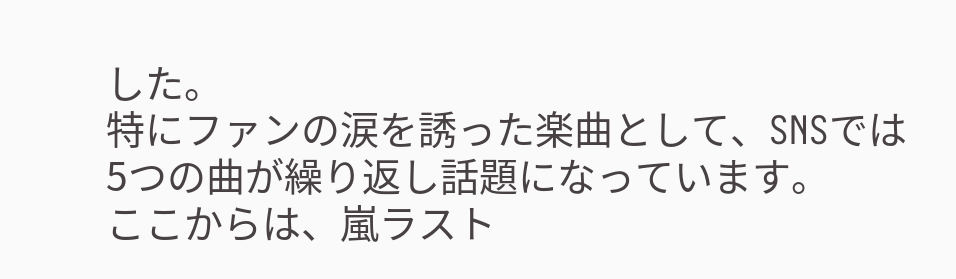した。
特にファンの涙を誘った楽曲として、SNSでは5つの曲が繰り返し話題になっています。
ここからは、嵐ラスト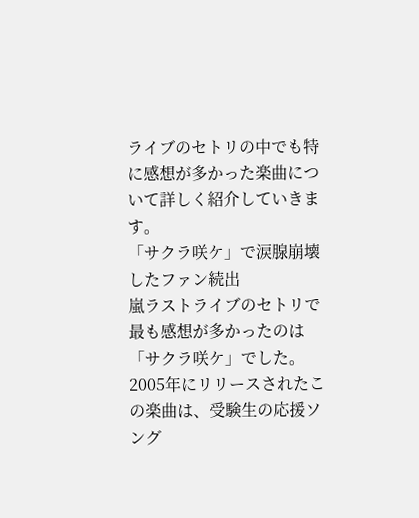ライブのセトリの中でも特に感想が多かった楽曲について詳しく紹介していきます。
「サクラ咲ケ」で涙腺崩壊したファン続出
嵐ラストライブのセトリで最も感想が多かったのは「サクラ咲ケ」でした。
2005年にリリースされたこの楽曲は、受験生の応援ソング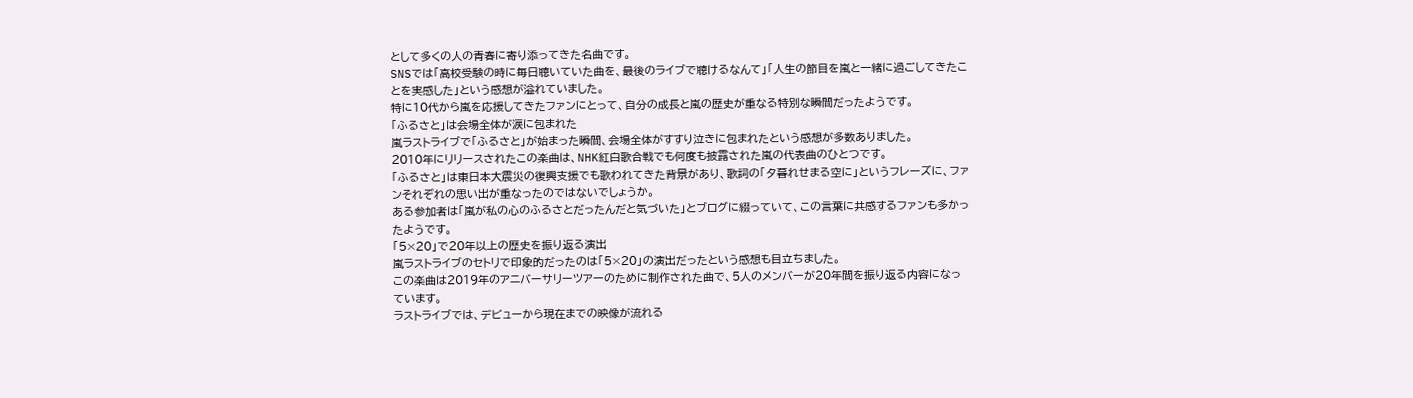として多くの人の青春に寄り添ってきた名曲です。
SNSでは「高校受験の時に毎日聴いていた曲を、最後のライブで聴けるなんて」「人生の節目を嵐と一緒に過ごしてきたことを実感した」という感想が溢れていました。
特に10代から嵐を応援してきたファンにとって、自分の成長と嵐の歴史が重なる特別な瞬間だったようです。
「ふるさと」は会場全体が涙に包まれた
嵐ラストライブで「ふるさと」が始まった瞬間、会場全体がすすり泣きに包まれたという感想が多数ありました。
2010年にリリースされたこの楽曲は、NHK紅白歌合戦でも何度も披露された嵐の代表曲のひとつです。
「ふるさと」は東日本大震災の復興支援でも歌われてきた背景があり、歌詞の「夕暮れせまる空に」というフレーズに、ファンそれぞれの思い出が重なったのではないでしょうか。
ある参加者は「嵐が私の心のふるさとだったんだと気づいた」とブログに綴っていて、この言葉に共感するファンも多かったようです。
「5×20」で20年以上の歴史を振り返る演出
嵐ラストライブのセトリで印象的だったのは「5×20」の演出だったという感想も目立ちました。
この楽曲は2019年のアニバーサリーツアーのために制作された曲で、5人のメンバーが20年間を振り返る内容になっています。
ラストライブでは、デビューから現在までの映像が流れる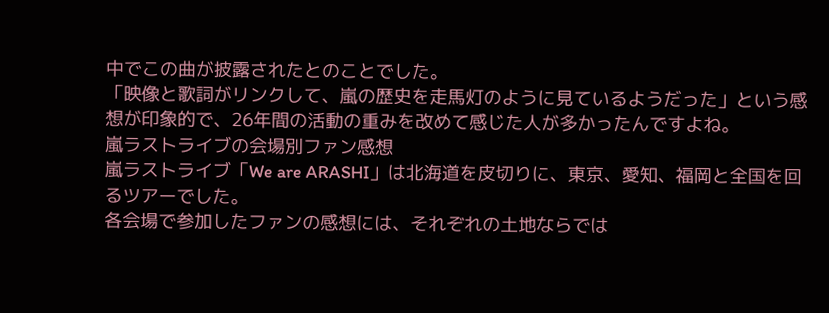中でこの曲が披露されたとのことでした。
「映像と歌詞がリンクして、嵐の歴史を走馬灯のように見ているようだった」という感想が印象的で、26年間の活動の重みを改めて感じた人が多かったんですよね。
嵐ラストライブの会場別ファン感想
嵐ラストライブ「We are ARASHI」は北海道を皮切りに、東京、愛知、福岡と全国を回るツアーでした。
各会場で参加したファンの感想には、それぞれの土地ならでは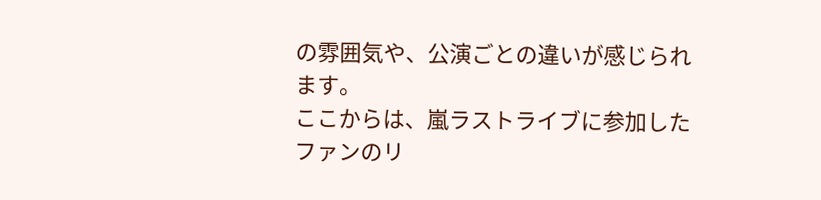の雰囲気や、公演ごとの違いが感じられます。
ここからは、嵐ラストライブに参加したファンのリ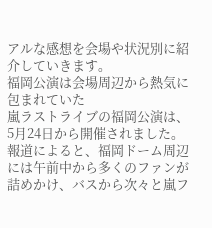アルな感想を会場や状況別に紹介していきます。
福岡公演は会場周辺から熱気に包まれていた
嵐ラストライブの福岡公演は、5月24日から開催されました。
報道によると、福岡ドーム周辺には午前中から多くのファンが詰めかけ、バスから次々と嵐フ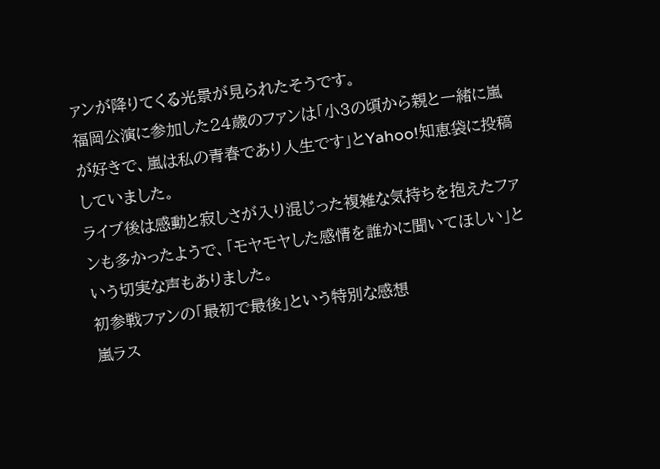ァンが降りてくる光景が見られたそうです。
福岡公演に参加した24歳のファンは「小3の頃から親と一緒に嵐が好きで、嵐は私の青春であり人生です」とYahoo!知恵袋に投稿していました。
ライブ後は感動と寂しさが入り混じった複雑な気持ちを抱えたファンも多かったようで、「モヤモヤした感情を誰かに聞いてほしい」という切実な声もありました。
初参戦ファンの「最初で最後」という特別な感想
嵐ラス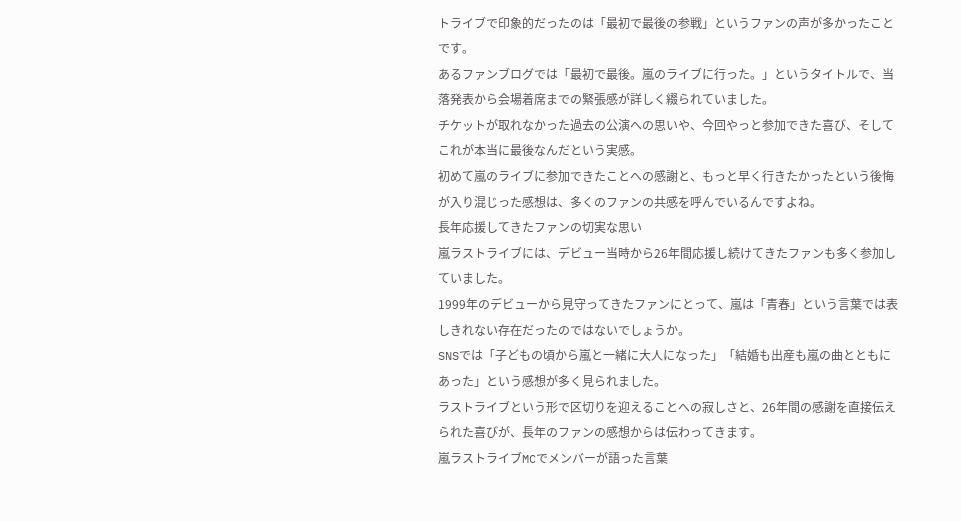トライブで印象的だったのは「最初で最後の参戦」というファンの声が多かったことです。
あるファンブログでは「最初で最後。嵐のライブに行った。」というタイトルで、当落発表から会場着席までの緊張感が詳しく綴られていました。
チケットが取れなかった過去の公演への思いや、今回やっと参加できた喜び、そしてこれが本当に最後なんだという実感。
初めて嵐のライブに参加できたことへの感謝と、もっと早く行きたかったという後悔が入り混じった感想は、多くのファンの共感を呼んでいるんですよね。
長年応援してきたファンの切実な思い
嵐ラストライブには、デビュー当時から26年間応援し続けてきたファンも多く参加していました。
1999年のデビューから見守ってきたファンにとって、嵐は「青春」という言葉では表しきれない存在だったのではないでしょうか。
SNSでは「子どもの頃から嵐と一緒に大人になった」「結婚も出産も嵐の曲とともにあった」という感想が多く見られました。
ラストライブという形で区切りを迎えることへの寂しさと、26年間の感謝を直接伝えられた喜びが、長年のファンの感想からは伝わってきます。
嵐ラストライブMCでメンバーが語った言葉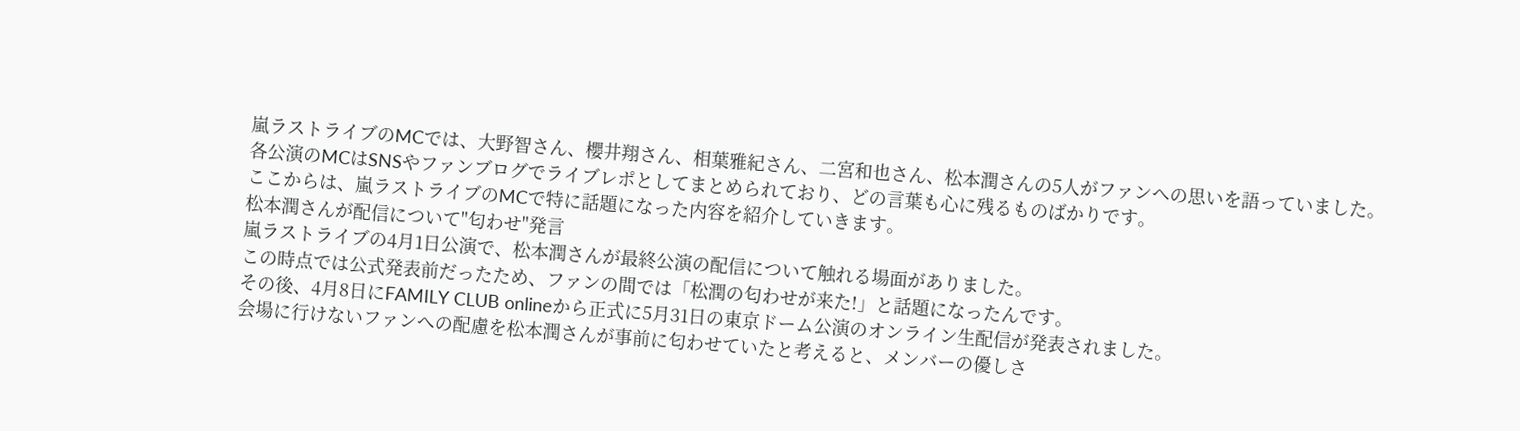嵐ラストライブのMCでは、大野智さん、櫻井翔さん、相葉雅紀さん、二宮和也さん、松本潤さんの5人がファンへの思いを語っていました。
各公演のMCはSNSやファンブログでライブレポとしてまとめられており、どの言葉も心に残るものばかりです。
ここからは、嵐ラストライブのMCで特に話題になった内容を紹介していきます。
松本潤さんが配信について"匂わせ"発言
嵐ラストライブの4月1日公演で、松本潤さんが最終公演の配信について触れる場面がありました。
この時点では公式発表前だったため、ファンの間では「松潤の匂わせが来た!」と話題になったんです。
その後、4月8日にFAMILY CLUB onlineから正式に5月31日の東京ドーム公演のオンライン生配信が発表されました。
会場に行けないファンへの配慮を松本潤さんが事前に匂わせていたと考えると、メンバーの優しさ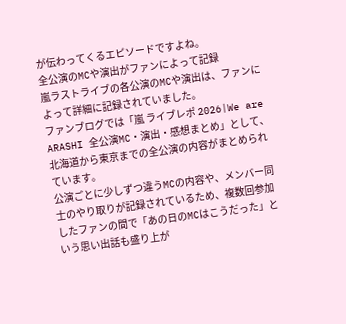が伝わってくるエピソードですよね。
全公演のMCや演出がファンによって記録
嵐ラストライブの各公演のMCや演出は、ファンによって詳細に記録されていました。
ファンブログでは「嵐 ライブレポ 2026|We are ARASHI 全公演MC・演出・感想まとめ」として、北海道から東京までの全公演の内容がまとめられています。
公演ごとに少しずつ違うMCの内容や、メンバー同士のやり取りが記録されているため、複数回参加したファンの間で「あの日のMCはこうだった」という思い出話も盛り上が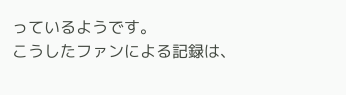っているようです。
こうしたファンによる記録は、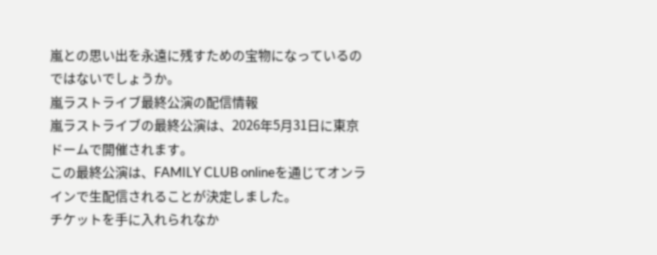嵐との思い出を永遠に残すための宝物になっているのではないでしょうか。
嵐ラストライブ最終公演の配信情報
嵐ラストライブの最終公演は、2026年5月31日に東京ドームで開催されます。
この最終公演は、FAMILY CLUB onlineを通じてオンラインで生配信されることが決定しました。
チケットを手に入れられなか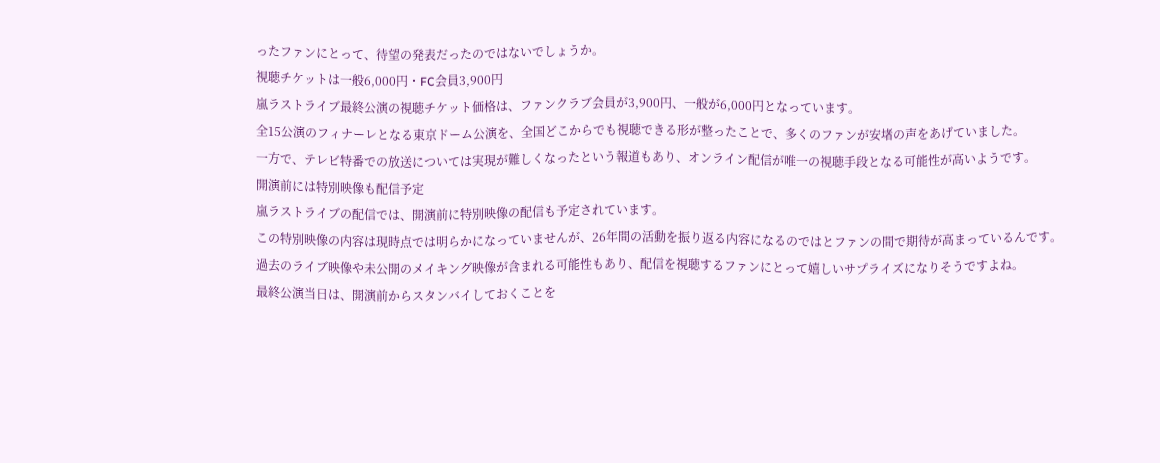ったファンにとって、待望の発表だったのではないでしょうか。
視聴チケットは一般6,000円・FC会員3,900円
嵐ラストライブ最終公演の視聴チケット価格は、ファンクラブ会員が3,900円、一般が6,000円となっています。
全15公演のフィナーレとなる東京ドーム公演を、全国どこからでも視聴できる形が整ったことで、多くのファンが安堵の声をあげていました。
一方で、テレビ特番での放送については実現が難しくなったという報道もあり、オンライン配信が唯一の視聴手段となる可能性が高いようです。
開演前には特別映像も配信予定
嵐ラストライブの配信では、開演前に特別映像の配信も予定されています。
この特別映像の内容は現時点では明らかになっていませんが、26年間の活動を振り返る内容になるのではとファンの間で期待が高まっているんです。
過去のライブ映像や未公開のメイキング映像が含まれる可能性もあり、配信を視聴するファンにとって嬉しいサプライズになりそうですよね。
最終公演当日は、開演前からスタンバイしておくことを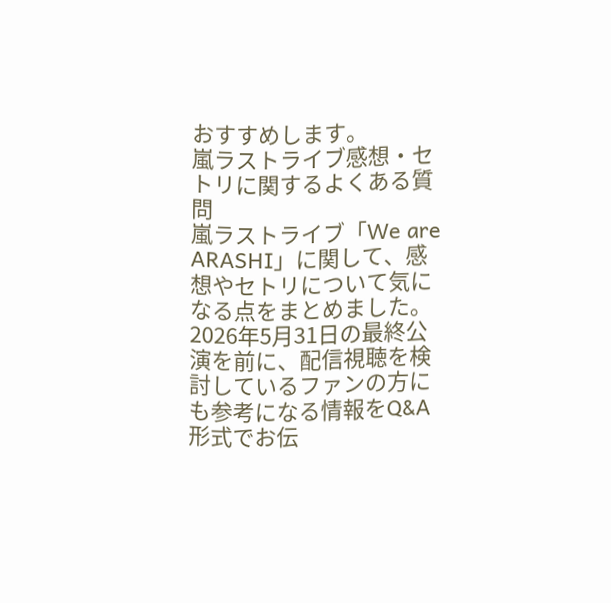おすすめします。
嵐ラストライブ感想・セトリに関するよくある質問
嵐ラストライブ「We are ARASHI」に関して、感想やセトリについて気になる点をまとめました。2026年5月31日の最終公演を前に、配信視聴を検討しているファンの方にも参考になる情報をQ&A形式でお伝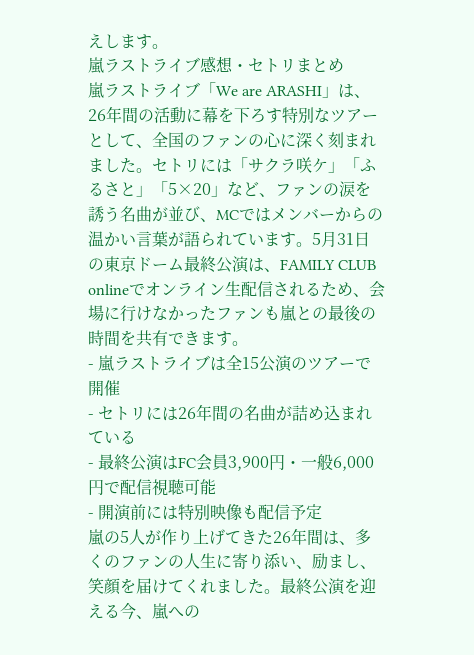えします。
嵐ラストライブ感想・セトリまとめ
嵐ラストライブ「We are ARASHI」は、26年間の活動に幕を下ろす特別なツアーとして、全国のファンの心に深く刻まれました。セトリには「サクラ咲ケ」「ふるさと」「5×20」など、ファンの涙を誘う名曲が並び、MCではメンバーからの温かい言葉が語られています。5月31日の東京ドーム最終公演は、FAMILY CLUB onlineでオンライン生配信されるため、会場に行けなかったファンも嵐との最後の時間を共有できます。
- 嵐ラストライブは全15公演のツアーで開催
- セトリには26年間の名曲が詰め込まれている
- 最終公演はFC会員3,900円・一般6,000円で配信視聴可能
- 開演前には特別映像も配信予定
嵐の5人が作り上げてきた26年間は、多くのファンの人生に寄り添い、励まし、笑顔を届けてくれました。最終公演を迎える今、嵐への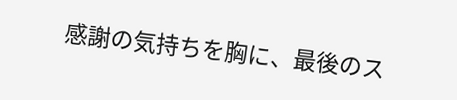感謝の気持ちを胸に、最後のス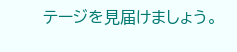テージを見届けましょう。